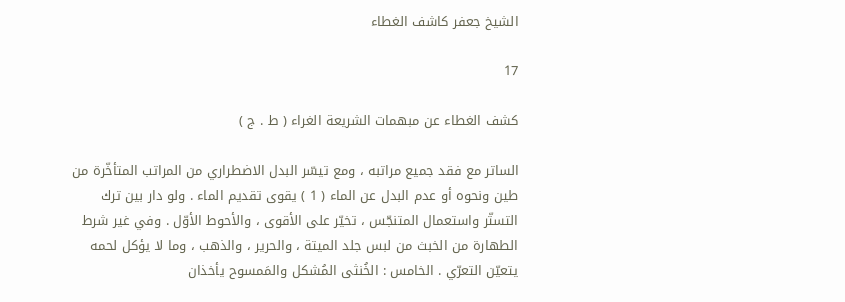الشيخ جعفر كاشف الغطاء

17

كشف الغطاء عن مبهمات الشريعة الغراء ( ط . ج )

الساتر مع فقد جميع مراتبه ، ومع تيسّر البدل الاضطراري من المراتب المتأخّرة من طين ونحوه أو عدم البدل عن الماء ( 1 ) يقوى تقديم الماء . ولو دار بين ترك التستّر واستعمال المتنجّس ، تخيّر على الأقوى ، والأحوط الأوّل . وفي غير شرط الطهارة من الخبث من لبس جلد الميتة ، والحرير ، والذهب ، وما لا يؤكل لحمه يتعيّن التعرّي . الخامس : الخُنثى المُشكل والمَمسوح يأخذان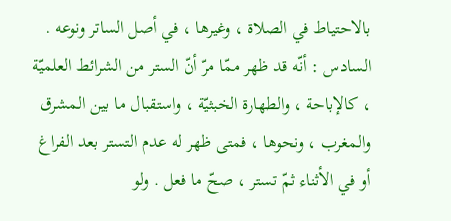بالاحتياط في الصلاة ، وغيرها ، في أصل الساتر ونوعه . السادس : أنّه قد ظهر ممّا مرّ أنّ الستر من الشرائط العلميّة ، كالإباحة ، والطهارة الخبثيّة ، واستقبال ما بين المشرق والمغرب ، ونحوها ، فمتى ظهر له عدم التستر بعد الفراغ أو في الأثناء ثمّ تستر ، صحّ ما فعل . ولو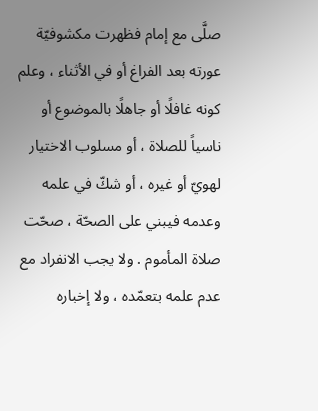صلَّى مع إمام فظهرت مكشوفيّة عورته بعد الفراغ أو في الأثناء ، وعلم كونه غافلًا أو جاهلًا بالموضوع أو ناسياً للصلاة ، أو مسلوب الاختيار لهويّ أو غيره ، أو شكّ في علمه وعدمه فيبني على الصحّة ، صحّت صلاة المأموم . ولا يجب الانفراد مع عدم علمه بتعمّده ، ولا إخباره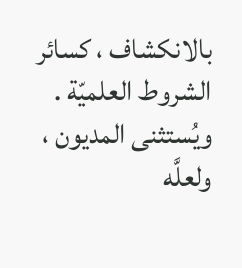بالانكشاف ، كسائر الشروط العلميّة . ويُستثنى المديون ، ولعلَّه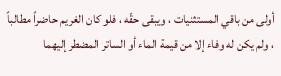أولى من باقي المستثنيات ، ويبقى حقّه ، فلو كان الغريم حاضراً مطالباً ، ولم يكن له وفاء إلا من قيمة الماء أو الساتر المضطر إليهما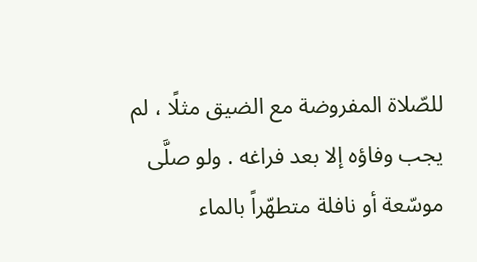للصّلاة المفروضة مع الضيق مثلًا ، لم يجب وفاؤه إلا بعد فراغه . ولو صلَّى موسّعة أو نافلة متطهّراً بالماء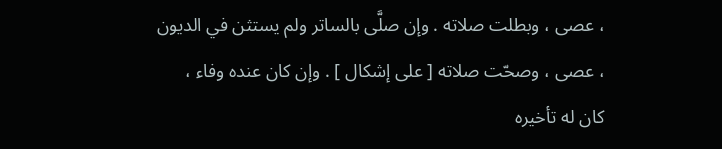، عصى ، وبطلت صلاته . وإن صلَّى بالساتر ولم يستثن في الديون ، عصى ، وصحّت صلاته [ على إشكال ] . وإن كان عنده وفاء ، كان له تأخيره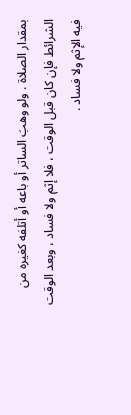بمقدار الصلاة . ولو وهبَ الساتر أو باعه أو أتلفه كغيره من الشرائط فإن كان قبل الوقت ، فلا إثم ولا فساد ، وبعد الوقت فيه الإثم ولا فساد .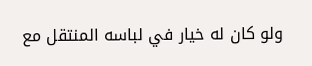ولو كان له خيار في لباسه المنتقل مع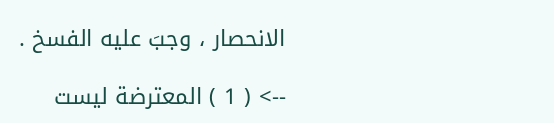الانحصار ، وجبَ عليه الفسخ .

--> ( 1 ) المعترضة ليست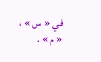في « س » ، « م » .